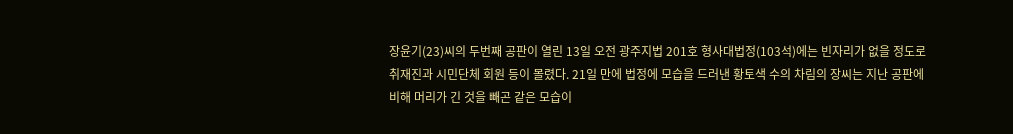장윤기(23)씨의 두번째 공판이 열린 13일 오전 광주지법 201호 형사대법정(103석)에는 빈자리가 없을 정도로 취재진과 시민단체 회원 등이 몰렸다. 21일 만에 법정에 모습을 드러낸 황토색 수의 차림의 장씨는 지난 공판에 비해 머리가 긴 것을 빼곤 같은 모습이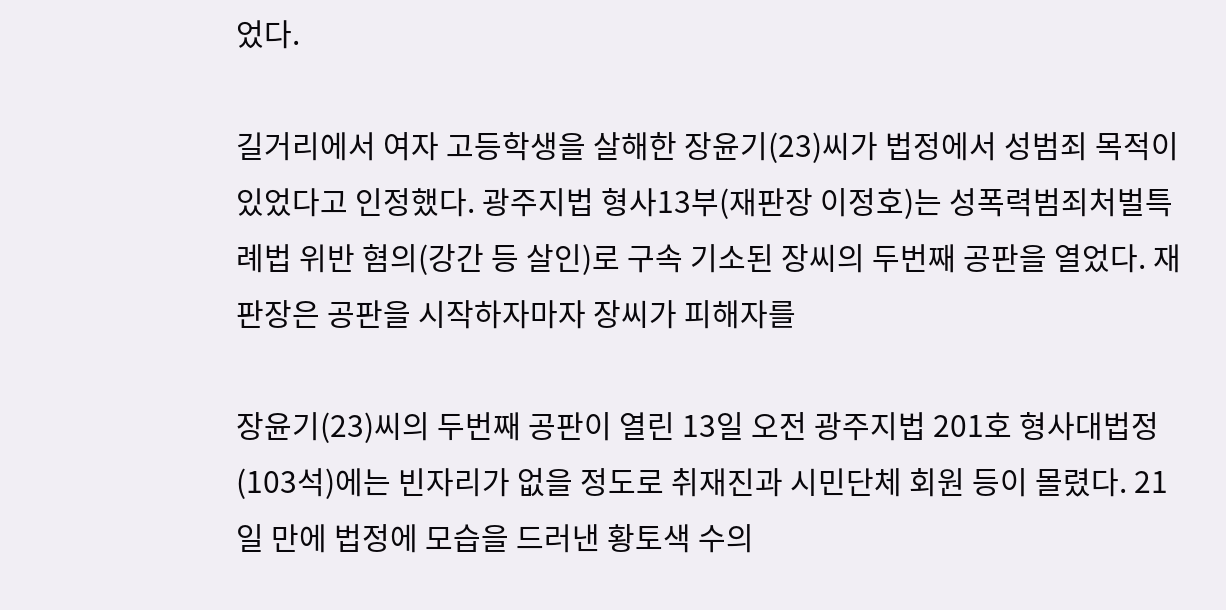었다.

길거리에서 여자 고등학생을 살해한 장윤기(23)씨가 법정에서 성범죄 목적이 있었다고 인정했다. 광주지법 형사13부(재판장 이정호)는 성폭력범죄처벌특례법 위반 혐의(강간 등 살인)로 구속 기소된 장씨의 두번째 공판을 열었다. 재판장은 공판을 시작하자마자 장씨가 피해자를

장윤기(23)씨의 두번째 공판이 열린 13일 오전 광주지법 201호 형사대법정(103석)에는 빈자리가 없을 정도로 취재진과 시민단체 회원 등이 몰렸다. 21일 만에 법정에 모습을 드러낸 황토색 수의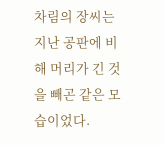차림의 장씨는 지난 공판에 비해 머리가 긴 것을 빼곤 같은 모습이었다.